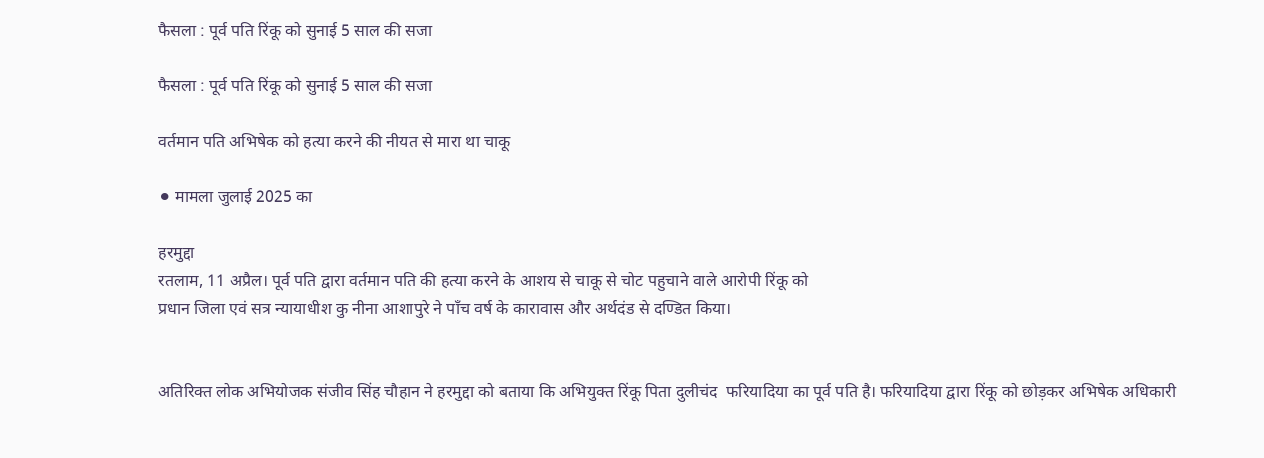फैसला : पूर्व पति रिंकू को सुनाई 5 साल की सजा

फैसला : पूर्व पति रिंकू को सुनाई 5 साल की सजा

वर्तमान पति अभिषेक को हत्या करने की नीयत से मारा था चाकू

⚫ मामला जुलाई 2025 का

हरमुद्दा
रतलाम, 11 अप्रैल। पूर्व पति द्वारा वर्तमान पति की हत्या करने के आशय से चाकू से चोट पहुचाने वाले आरोपी रिंकू को
प्रधान जिला एवं सत्र न्यायाधीश कु नीना आशापुरे ने पाँच वर्ष के कारावास और अर्थदंड से दण्डित किया।


अतिरिक्त लोक अभियोजक संजीव सिंह चौहान ने हरमुद्दा को बताया कि अभियुक्त रिंकू पिता दुलीचंद  फरियादिया का पूर्व पति है। फरियादिया द्वारा रिंकू को छोड़कर अभिषेक अधिकारी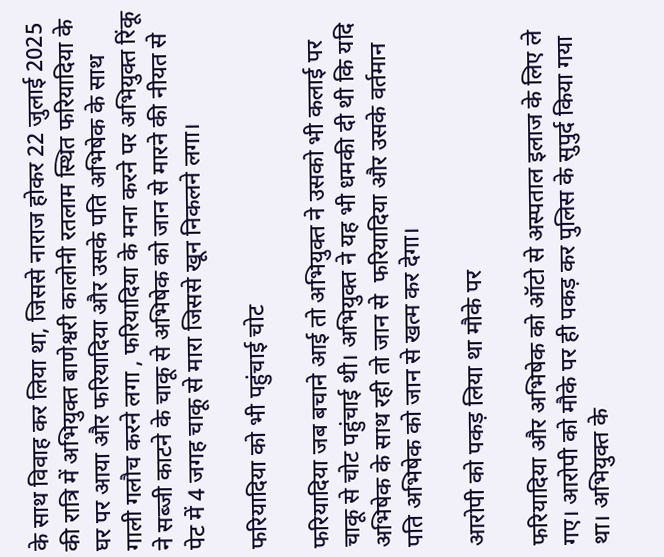के साथ विवाह कर लिया था, जिससे नाराज होकर 22 जुलाई 2025 की रात्रि में अभियुक्त बाणेश्वरी कालोनी रतलाम स्थित फरियादिया के घर पर आया और फरियादिया और उसके पति अभिषेक के साथ गाली गलौच करने लगा , फरियादिया के मना करने पर अभियुक्त रिंकू ने सब्जी काटने के चाकू से अभिषेक को जान से मारने की नीयत से पेट में 4 जगह चाकू से मारा जिससे खून निकलने लगा।

फरियादिया को भी पहुंचाई चोट

फरियादिया जब बचाने आई तो अभियुक्त ने उसको भी कलाई पर चाकू से चोट पहुंचाई थी। अभियुक्त ने यह भी धमकी दी थी कि यदि अभिषेक के साथ रही तो जान से  फरियादिया और उसके वर्तमान पति अभिषेक को जान से खत्म कर देगा।

आरोपी को पकड़ लिया था मौके पर

फरियादिया और अभिषेक को ऑटो से अस्पताल इलाज के लिए ले गए। आरोपी को मौके पर ही पकड़ कर पुलिस के सुपुर्द किया गया था। अभियुक्त के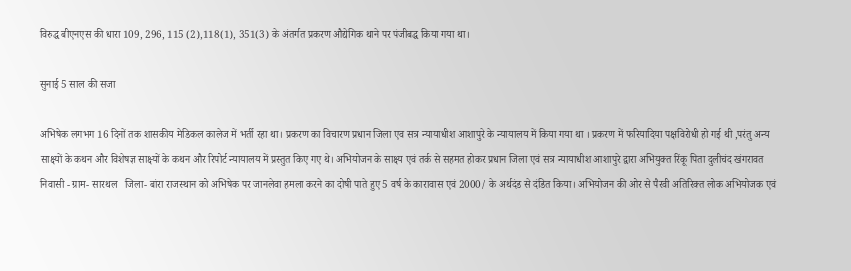विरुद्ध बीएनएस की धारा 109, 296, 115 (2),118(1), 351(3) के अंतर्गत प्रकरण औद्येगिक थाने पर पंजीबद्ध किया गया था।

सुनाई 5 साल की सजा

अभिषेक लगभग 16 दिनों तक शासकीय मेडिकल कालेज में भर्ती रहा था। प्रकरण का विचारण प्रधान जिला एव सत्र न्यायाधीश आशापुरे के न्यायालय में किया गया था । प्रकरण में फरियादिया पक्षविरोधी हो गई थी ,परंतु अन्य साक्ष्यों के कथन और विशेषज्ञ साक्ष्यों के कथन और रिपोर्ट न्यायालय में प्रस्तुत किए गए थे। अभियोजन के साक्ष्य एवं तर्क से सहमत होकर प्रधान जिला एवं सत्र न्यायाधीश आशापुरे द्वारा अभियुक्त रिंकू पिता दुलीचंद खंगरावत निवासी - ग्राम- सारथल   जिला- बांरा राजस्थान को अभिषेक पर जानलेवा हमला करने का दोषी पाते हुए 5 वर्ष के कारावास एवं 2000/ के अर्थदंड से दंडित किया। अभियोजन की ओर से पैरवी अतिरिक्त लोक अभियोजक एवं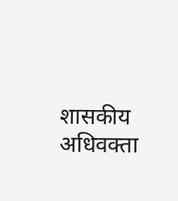शासकीय अधिवक्ता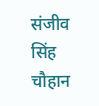संजीव सिंह चौहान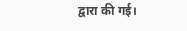द्वारा की गई।